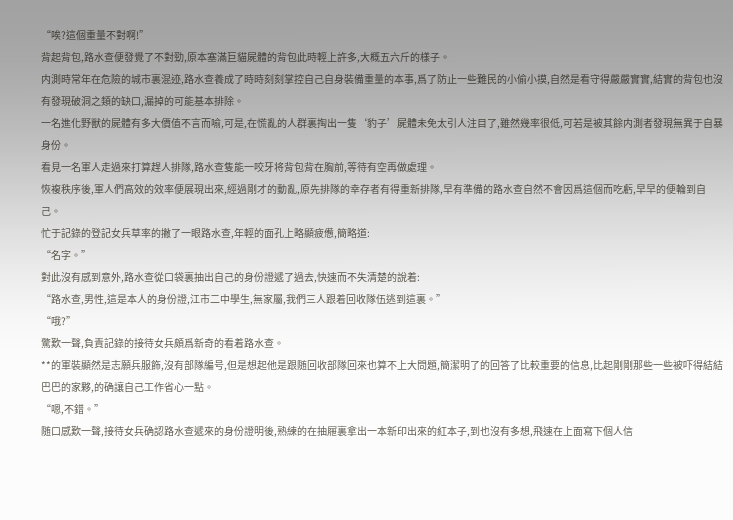“唉?這個重量不對啊!”
背起背包,路水查便發覺了不對勁,原本塞滿巨貓屍體的背包此時輕上許多,大概五六斤的樣子。
内測時常年在危險的城市裏混迹,路水查養成了時時刻刻掌控自己自身裝備重量的本事,爲了防止一些難民的小偷小摸,自然是看守得嚴嚴實實,結實的背包也沒有發現破洞之類的缺口,漏掉的可能基本排除。
一名進化野獸的屍體有多大價值不言而喻,可是,在慌亂的人群裏掏出一隻‘豹子’屍體未免太引人注目了,雖然幾率很低,可若是被其餘内測者發現無異于自暴身份。
看見一名軍人走過來打算趕人排隊,路水查隻能一咬牙将背包背在胸前,等待有空再做處理。
恢複秩序後,軍人們高效的效率便展現出來,經過剛才的動亂,原先排隊的幸存者有得重新排隊,早有準備的路水查自然不會因爲這個而吃虧,早早的便輪到自己。
忙于記錄的登記女兵草率的撇了一眼路水查,年輕的面孔上略顯疲憊,簡略道:
“名字。”
對此沒有感到意外,路水查從口袋裏抽出自己的身份證遞了過去,快速而不失清楚的說着:
“路水查,男性,這是本人的身份證,江市二中學生,無家屬,我們三人跟着回收隊伍逃到這裏。”
“哦?”
驚歎一聲,負責記錄的接待女兵頗爲新奇的看着路水查。
**的軍裝顯然是志願兵服飾,沒有部隊編号,但是想起他是跟随回收部隊回來也算不上大問題,簡潔明了的回答了比較重要的信息,比起剛剛那些一些被吓得結結巴巴的家夥,的确讓自己工作省心一點。
“嗯,不錯。”
随口感歎一聲,接待女兵确認路水查遞來的身份證明後,熟練的在抽屜裏拿出一本新印出來的紅本子,到也沒有多想,飛速在上面寫下個人信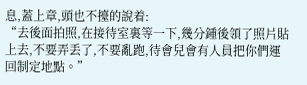息,蓋上章,頭也不擡的說着:
“去後面拍照,在接待室裏等一下,幾分鍾後領了照片貼上去,不要弄丢了,不要亂跑,待會兒會有人員把你們運回制定地點。”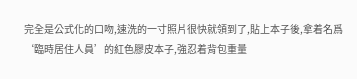完全是公式化的口吻,速洗的一寸照片很快就領到了,貼上本子後,拿着名爲‘臨時居住人員’的紅色膠皮本子,強忍着背包重量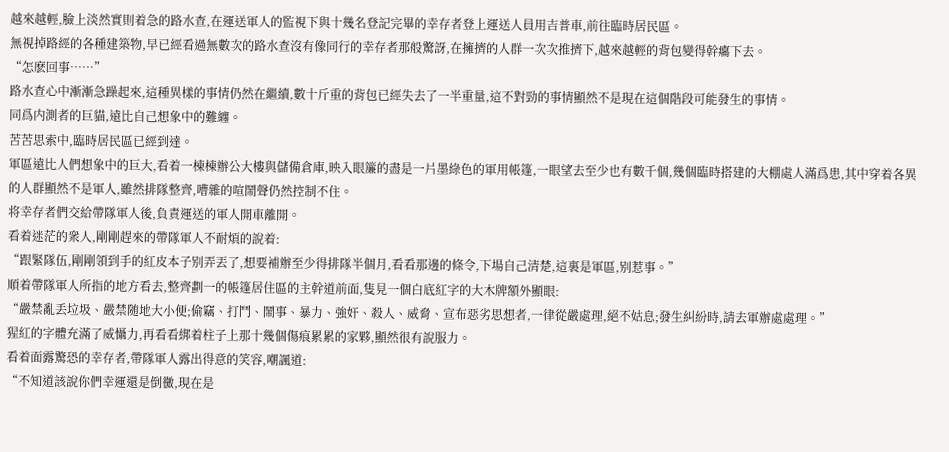越來越輕,臉上淡然實則着急的路水查,在運送軍人的監視下與十幾名登記完畢的幸存者登上運送人員用吉普車,前往臨時居民區。
無視掉路經的各種建築物,早已經看過無數次的路水查沒有像同行的幸存者那般驚訝,在擁擠的人群一次次推擠下,越來越輕的背包變得幹癟下去。
“怎麽回事……”
路水查心中漸漸急躁起來,這種異樣的事情仍然在繼續,數十斤重的背包已經失去了一半重量,這不對勁的事情顯然不是現在這個階段可能發生的事情。
同爲内測者的巨貓,遠比自己想象中的難纏。
苦苦思索中,臨時居民區已經到達。
軍區遠比人們想象中的巨大,看着一棟棟辦公大樓與儲備倉庫,映入眼簾的盡是一片墨綠色的軍用帳篷,一眼望去至少也有數千個,幾個臨時搭建的大棚處人滿爲患,其中穿着各異的人群顯然不是軍人,雖然排隊整齊,嘈雜的喧鬧聲仍然控制不住。
将幸存者們交給帶隊軍人後,負責運送的軍人開車離開。
看着迷茫的衆人,剛剛趕來的帶隊軍人不耐煩的說着:
“跟緊隊伍,剛剛領到手的紅皮本子别弄丟了,想要補辦至少得排隊半個月,看看那邊的條令,下場自己清楚,這裏是軍區,别惹事。”
順着帶隊軍人所指的地方看去,整齊劃一的帳篷居住區的主幹道前面,隻見一個白底紅字的大木牌額外顯眼:
“嚴禁亂丢垃圾、嚴禁随地大小便;偷竊、打鬥、鬧事、暴力、強奸、殺人、威脅、宣布惡劣思想者,一律從嚴處理,絕不姑息;發生糾紛時,請去軍辦處處理。”
猩紅的字體充滿了威懾力,再看看綁着柱子上那十幾個傷痕累累的家夥,顯然很有說服力。
看着面露驚恐的幸存者,帶隊軍人露出得意的笑容,嘲諷道:
“不知道該說你們幸運還是倒黴,現在是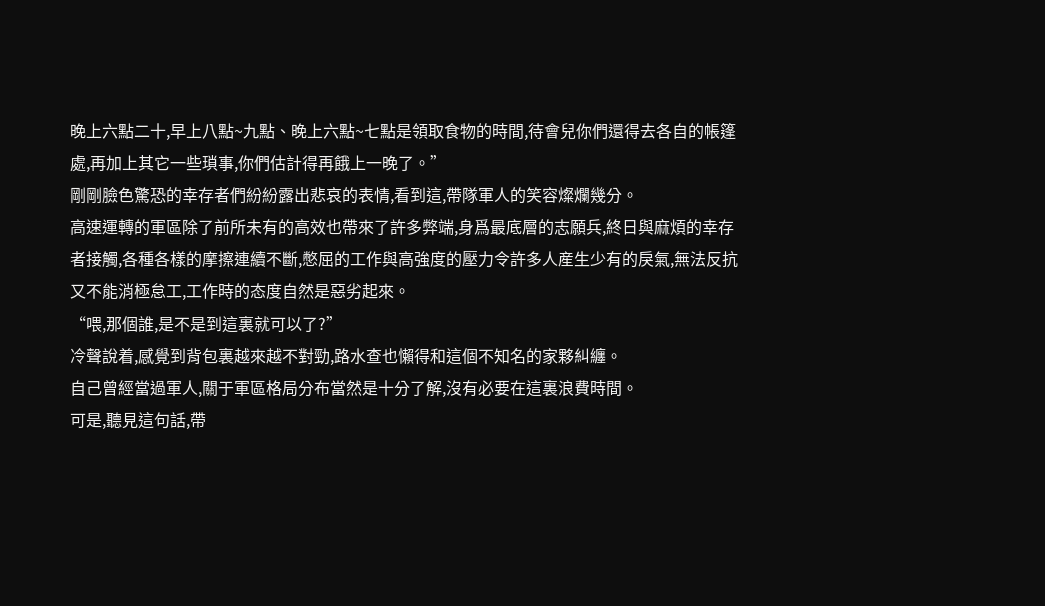晚上六點二十,早上八點~九點、晚上六點~七點是領取食物的時間,待會兒你們還得去各自的帳篷處,再加上其它一些瑣事,你們估計得再餓上一晚了。”
剛剛臉色驚恐的幸存者們紛紛露出悲哀的表情,看到這,帶隊軍人的笑容燦爛幾分。
高速運轉的軍區除了前所未有的高效也帶來了許多弊端,身爲最底層的志願兵,終日與麻煩的幸存者接觸,各種各樣的摩擦連續不斷,憋屈的工作與高強度的壓力令許多人産生少有的戾氣,無法反抗又不能消極怠工,工作時的态度自然是惡劣起來。
“喂,那個誰,是不是到這裏就可以了?”
冷聲說着,感覺到背包裏越來越不對勁,路水查也懶得和這個不知名的家夥糾纏。
自己曾經當過軍人,關于軍區格局分布當然是十分了解,沒有必要在這裏浪費時間。
可是,聽見這句話,帶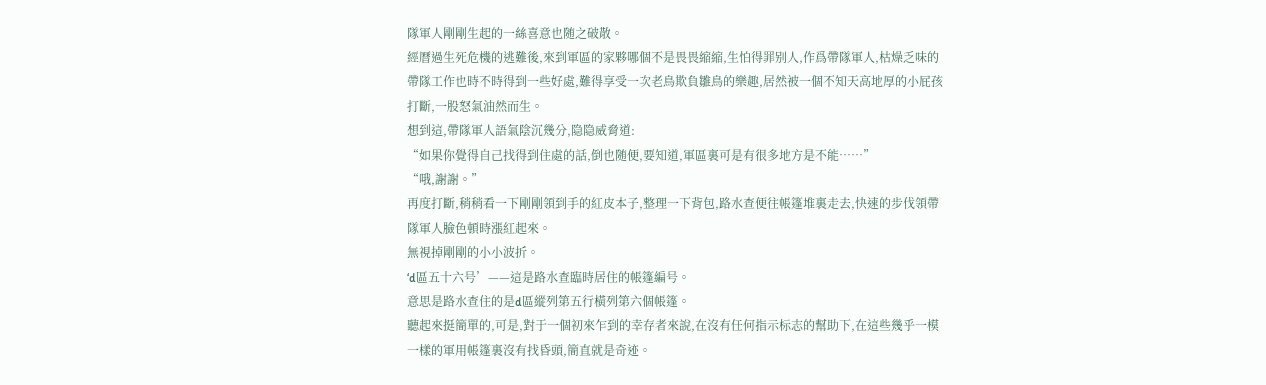隊軍人剛剛生起的一絲喜意也随之破散。
經曆過生死危機的逃難後,來到軍區的家夥哪個不是畏畏縮縮,生怕得罪别人,作爲帶隊軍人,枯燥乏味的帶隊工作也時不時得到一些好處,難得享受一次老鳥欺負雛鳥的樂趣,居然被一個不知天高地厚的小屁孩打斷,一股怒氣油然而生。
想到這,帶隊軍人語氣陰沉幾分,隐隐威脅道:
“如果你覺得自己找得到住處的話,倒也随便,要知道,軍區裏可是有很多地方是不能……”
“哦,謝謝。”
再度打斷,稍稍看一下剛剛領到手的紅皮本子,整理一下背包,路水查便往帳篷堆裏走去,快速的步伐領帶隊軍人臉色頓時漲紅起來。
無視掉剛剛的小小波折。
‘d區五十六号’——這是路水查臨時居住的帳篷編号。
意思是路水查住的是d區縱列第五行橫列第六個帳篷。
聽起來挺簡單的,可是,對于一個初來乍到的幸存者來說,在沒有任何指示标志的幫助下,在這些幾乎一模一樣的軍用帳篷裏沒有找昏頭,簡直就是奇迹。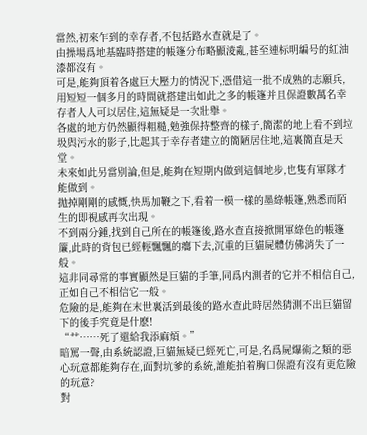當然,初來乍到的幸存者,不包括路水查就是了。
由操場爲地基臨時搭建的帳篷分布略顯淩亂,甚至連标明編号的紅油漆都沒有。
可是,能夠頂着各處巨大壓力的情況下,憑借這一批不成熟的志願兵,用短短一個多月的時間就搭建出如此之多的帳篷并且保證數萬名幸存者人人可以居住,這無疑是一次壯舉。
各處的地方仍然顯得粗糙,勉強保持整齊的樣子,簡潔的地上看不到垃圾與污水的影子,比起其于幸存者建立的簡陋居住地,這裏簡直是天堂。
未來如此另當别論,但是,能夠在短期内做到這個地步,也隻有軍隊才能做到。
抛掉剛剛的感慨,快馬加鞭之下,看着一模一樣的墨綠帳篷,熟悉而陌生的即視感再次出現。
不到兩分鍾,找到自己所在的帳篷後,路水查直接掀開軍綠色的帳篷簾,此時的背包已經輕飄飄的癟下去,沉重的巨貓屍體仿佛消失了一般。
這非同尋常的事實顯然是巨貓的手筆,同爲内測者的它并不相信自己,正如自己不相信它一般。
危險的是,能夠在末世裏活到最後的路水查此時居然猜測不出巨貓留下的後手究竟是什麽!
“艹……死了還給我添麻煩。”
暗罵一聲,由系統認證,巨貓無疑已經死亡,可是,名爲屍爆術之類的惡心玩意都能夠存在,面對坑爹的系統,誰能拍着胸口保證有沒有更危險的玩意?
對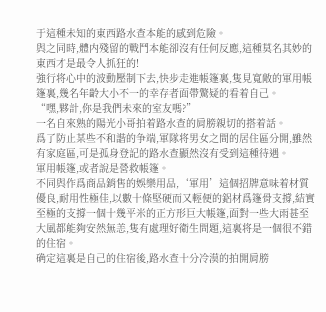于這種未知的東西路水查本能的感到危險。
與之同時,體内殘留的戰鬥本能卻沒有任何反應,這種莫名其妙的東西才是最令人抓狂的!
強行将心中的波動壓制下去,快步走進帳篷裏,隻見寬敞的軍用帳篷裏,幾名年齡大小不一的幸存者面帶驚疑的看着自己。
“嘿,夥計,你是我們未來的室友嗎?”
一名自來熟的陽光小哥拍着路水查的肩膀親切的搭着話。
爲了防止某些不和諧的争端,軍隊将男女之間的居住區分開,雖然有家庭區,可是孤身登記的路水查顯然沒有受到這種待遇。
軍用帳篷,或者說是營救帳篷。
不同與作爲商品銷售的娛樂用品,‘軍用’這個招牌意味着材質優良,耐用性極佳,以數十條堅硬而又輕便的鋁材爲篷骨支撐,結實至極的支撐一個十幾平米的正方形巨大帳篷,面對一些大雨甚至大風都能夠安然無恙,隻有處理好衛生問題,這裏将是一個很不錯的住宿。
确定這裏是自己的住宿後,路水查十分冷漠的拍開肩膀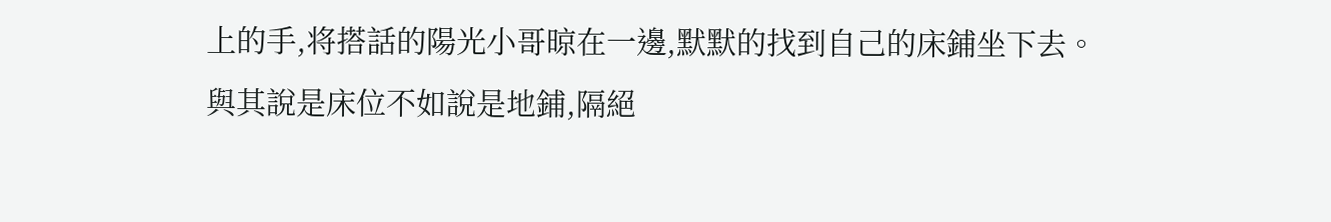上的手,将搭話的陽光小哥晾在一邊,默默的找到自己的床鋪坐下去。
與其說是床位不如說是地鋪,隔絕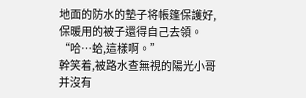地面的防水的墊子将帳篷保護好,保暖用的被子還得自己去領。
“哈…蛤,這樣啊。”
幹笑着,被路水查無視的陽光小哥并沒有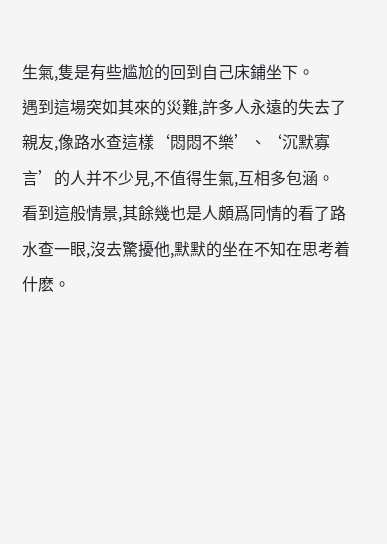生氣,隻是有些尴尬的回到自己床鋪坐下。
遇到這場突如其來的災難,許多人永遠的失去了親友,像路水查這樣‘悶悶不樂’、‘沉默寡言’的人并不少見,不值得生氣,互相多包涵。
看到這般情景,其餘幾也是人頗爲同情的看了路水查一眼,沒去驚擾他,默默的坐在不知在思考着什麽。